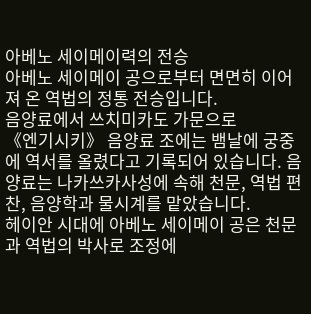아베노 세이메이력의 전승
아베노 세이메이 공으로부터 면면히 이어져 온 역법의 정통 전승입니다.
음양료에서 쓰치미카도 가문으로
《엔기시키》 음양료 조에는 뱀날에 궁중에 역서를 올렸다고 기록되어 있습니다. 음양료는 나카쓰카사성에 속해 천문, 역법 편찬, 음양학과 물시계를 맡았습니다.
헤이안 시대에 아베노 세이메이 공은 천문과 역법의 박사로 조정에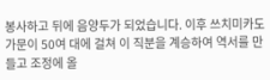봉사하고 뒤에 음양두가 되었습니다. 이후 쓰치미카도 가문이 50여 대에 걸쳐 이 직분을 계승하여 역서를 만들고 조정에 올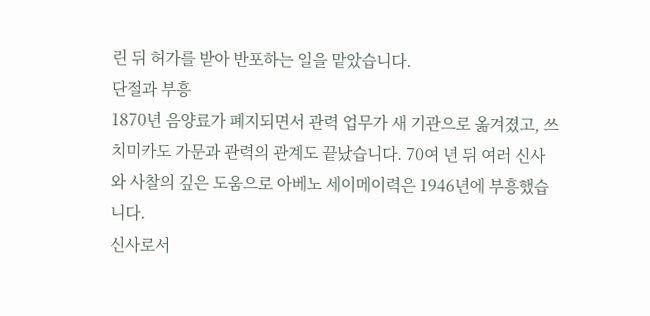린 뒤 허가를 받아 반포하는 일을 맡았습니다.
단절과 부흥
1870년 음양료가 폐지되면서 관력 업무가 새 기관으로 옮겨졌고, 쓰치미카도 가문과 관력의 관계도 끝났습니다. 70여 년 뒤 여러 신사와 사찰의 깊은 도움으로 아베노 세이메이력은 1946년에 부흥했습니다.
신사로서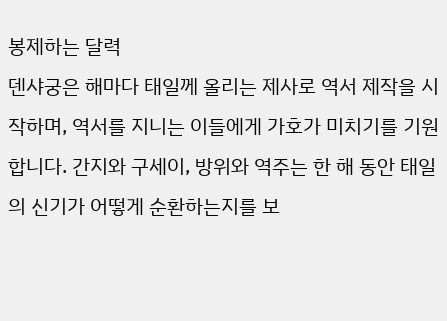봉제하는 달력
덴샤궁은 해마다 태일께 올리는 제사로 역서 제작을 시작하며, 역서를 지니는 이들에게 가호가 미치기를 기원합니다. 간지와 구세이, 방위와 역주는 한 해 동안 태일의 신기가 어떻게 순환하는지를 보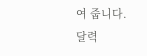여 줍니다.
달력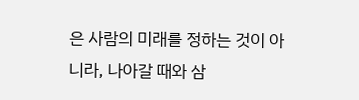은 사람의 미래를 정하는 것이 아니라, 나아갈 때와 삼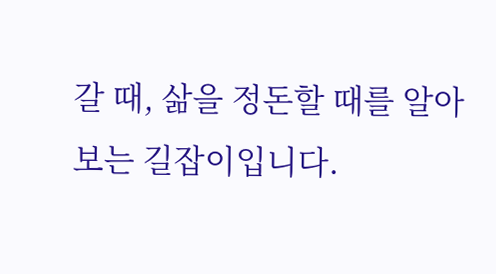갈 때, 삶을 정돈할 때를 알아보는 길잡이입니다.